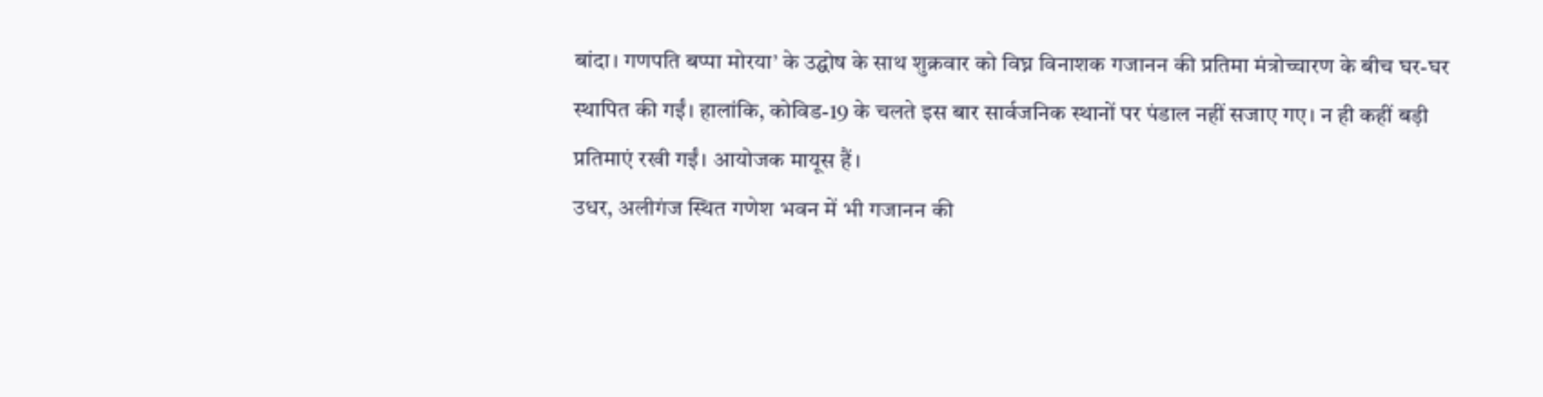बांदा। गणपति बप्पा मोरया’ के उद्घोष के साथ शुक्रवार को विघ्न विनाशक गजानन की प्रतिमा मंत्रोच्चारण के बीच घर-घर स्थापित की गईं। हालांकि, कोविड-19 के चलते इस बार सार्वजनिक स्थानों पर पंडाल नहीं सजाए गए। न ही कहीं बड़ी प्रतिमाएं रखी गईं। आयोजक मायूस हैं।
उधर, अलीगंज स्थित गणेश भवन में भी गजानन की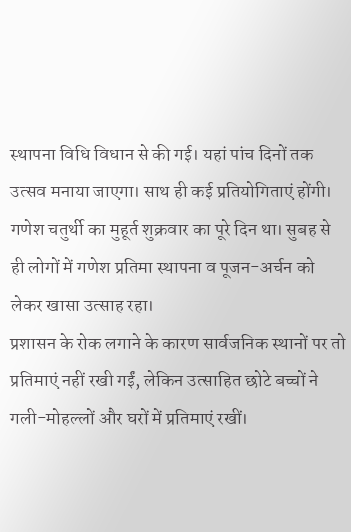स्थापना विधि विधान से की गई। यहां पांच दिनों तक उत्सव मनाया जाएगा। साथ ही कई प्रतियोगिताएं होंगी। गणेश चतुर्थी का मुहूर्त शुक्रवार का पूरे दिन था। सुबह से ही लोगों में गणेश प्रतिमा स्थापना व पूजन-अर्चन को लेकर खासा उत्साह रहा।
प्रशासन के रोक लगाने के कारण सार्वजनिक स्थानों पर तो प्रतिमाएं नहीं रखी गईं, लेकिन उत्साहित छोटे बच्चों ने गली-मोहल्लों और घरों में प्रतिमाएं रखीं।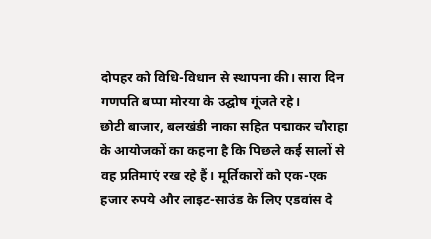दोपहर को विधि-विधान से स्थापना की। सारा दिन गणपति बप्पा मोरया के उद्घोष गूंजते रहे।
छोटी बाजार, बलखंडी नाका सहित पद्माकर चौराहा के आयोजकों का कहना है कि पिछले कई सालों से वह प्रतिमाएं रख रहे हैं। मूर्तिकारों को एक-एक हजार रुपये और लाइट-साउंड के लिए एडवांस दे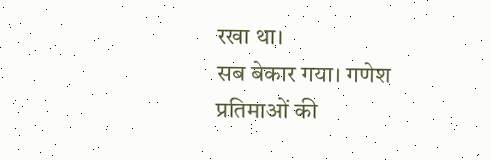रखा था।
सब बेकार गया। गणेश प्रतिमाओं की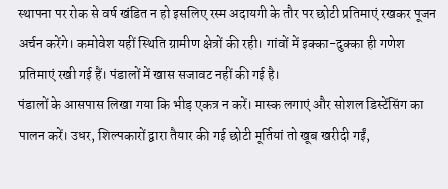स्थापना पर रोक से वर्ष खंडित न हो इसलिए रस्म अदायगी के तौर पर छोटी प्रतिमाएं रखकर पूजन अर्चन करेंगे। कमोवेश यहीं स्थिति ग्रामीण क्षेत्रों की रही। गांवों में इक्का-दुक्का ही गणेश प्रतिमाएं रखी गई हैं। पंडालों में खास सजावट नहीं की गई है।
पंडालों के आसपास लिखा गया कि भीड़ एकत्र न करें। मास्क लगाएं और सोशल डिस्टेंसिंग का पालन करें। उधर, शिल्पकारों द्वारा तैयार की गई छोटी मूर्तियां तो खूब खरीदी गईं,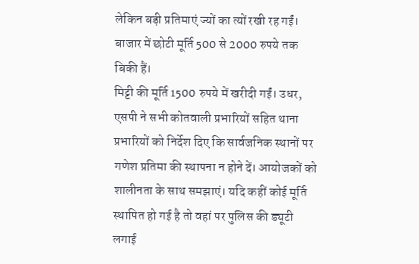लेकिन बड़ी प्रतिमाएं ज्यों का त्यों रखी रह गईं। बाजार में छोटी मूर्ति 500 से 2000 रुपये तक बिकी हैं।
मिट्टी की मूर्ति 1500 रुपये में खरीदी गईं। उधर, एसपी ने सभी कोतवाली प्रभारियों सहित थाना प्रभारियों को निर्देश दिए कि सार्वजनिक स्थानों पर गणेश प्रतिमा की स्थापना न होने दें। आयोजकों को शालीनता के साथ समझाएं। यदि कहीं कोई मूर्ति स्थापित हो गई है तो वहां पर पुलिस की ड्यूटी लगाई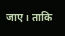जाए। ताकि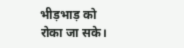भीड़भाड़ को रोका जा सके।